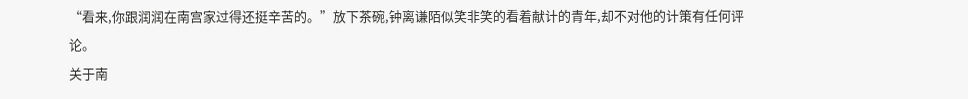“看来,你跟润润在南宫家过得还挺辛苦的。”放下茶碗,钟离谦陌似笑非笑的看着献计的青年,却不对他的计策有任何评论。
关于南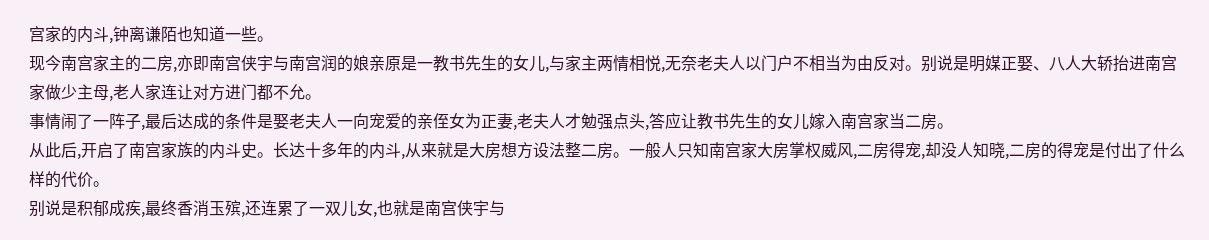宫家的内斗,钟离谦陌也知道一些。
现今南宫家主的二房,亦即南宫侠宇与南宫润的娘亲原是一教书先生的女儿,与家主两情相悦,无奈老夫人以门户不相当为由反对。别说是明媒正娶、八人大轿抬进南宫家做少主母,老人家连让对方进门都不允。
事情闹了一阵子,最后达成的条件是娶老夫人一向宠爱的亲侄女为正妻,老夫人才勉强点头,答应让教书先生的女儿嫁入南宫家当二房。
从此后,开启了南宫家族的内斗史。长达十多年的内斗,从来就是大房想方设法整二房。一般人只知南宫家大房掌权威风,二房得宠,却没人知晓,二房的得宠是付出了什么样的代价。
别说是积郁成疾,最终香消玉殡,还连累了一双儿女,也就是南宫侠宇与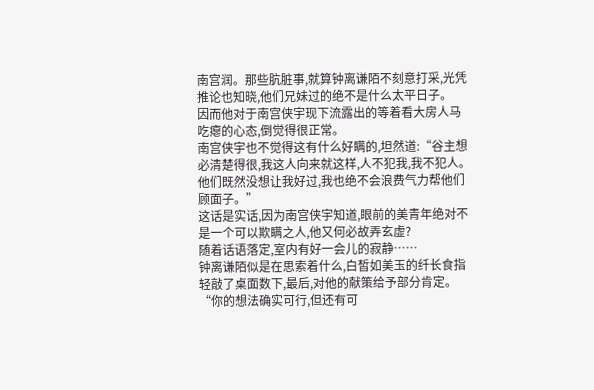南宫润。那些肮脏事,就算钟离谦陌不刻意打采,光凭推论也知晓,他们兄妹过的绝不是什么太平日子。
因而他对于南宫侠宇现下流露出的等着看大房人马吃瘪的心态,倒觉得很正常。
南宫侠宇也不觉得这有什么好瞒的,坦然道:“谷主想必清楚得很,我这人向来就这样,人不犯我,我不犯人。他们既然没想让我好过,我也绝不会浪费气力帮他们顾面子。”
这话是实话,因为南宫侠宇知道,眼前的美青年绝对不是一个可以欺瞒之人,他又何必故弄玄虚?
随着话语落定,室内有好一会儿的寂静……
钟离谦陌似是在思索着什么,白皙如美玉的纤长食指轻敲了桌面数下,最后,对他的献策给予部分肯定。“你的想法确实可行,但还有可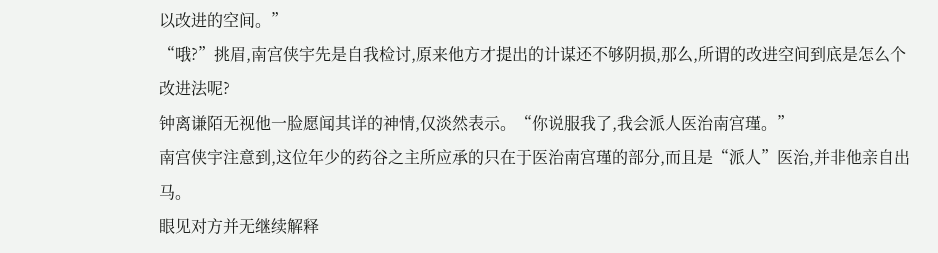以改进的空间。”
“哦?”挑眉,南宫侠宇先是自我检讨,原来他方才提出的计谋还不够阴损,那么,所谓的改进空间到底是怎么个改进法呢?
钟离谦陌无视他一脸愿闻其详的神情,仅淡然表示。“你说服我了,我会派人医治南宫瑾。”
南宫侠宇注意到,这位年少的药谷之主所应承的只在于医治南宫瑾的部分,而且是“派人”医治,并非他亲自出马。
眼见对方并无继续解释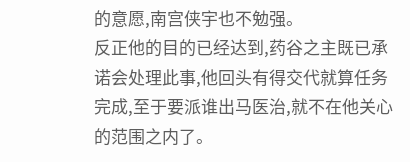的意愿,南宫侠宇也不勉强。
反正他的目的已经达到,药谷之主既已承诺会处理此事,他回头有得交代就算任务完成,至于要派谁出马医治,就不在他关心的范围之内了。